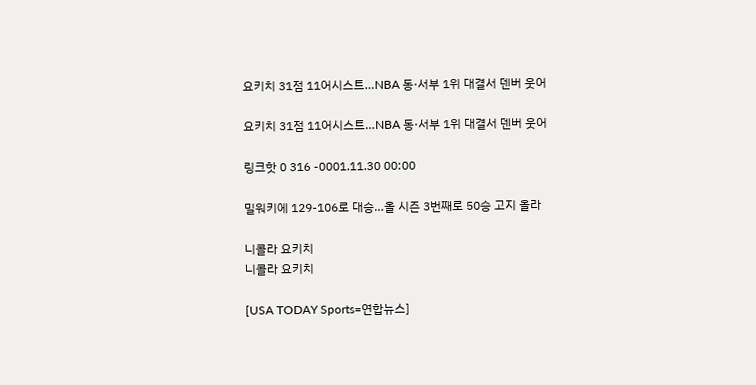요키치 31점 11어시스트…NBA 동·서부 1위 대결서 덴버 웃어

요키치 31점 11어시스트…NBA 동·서부 1위 대결서 덴버 웃어

링크핫 0 316 -0001.11.30 00:00

밀워키에 129-106로 대승…올 시즌 3번째로 50승 고지 올라

니콜라 요키치
니콜라 요키치

[USA TODAY Sports=연합뉴스]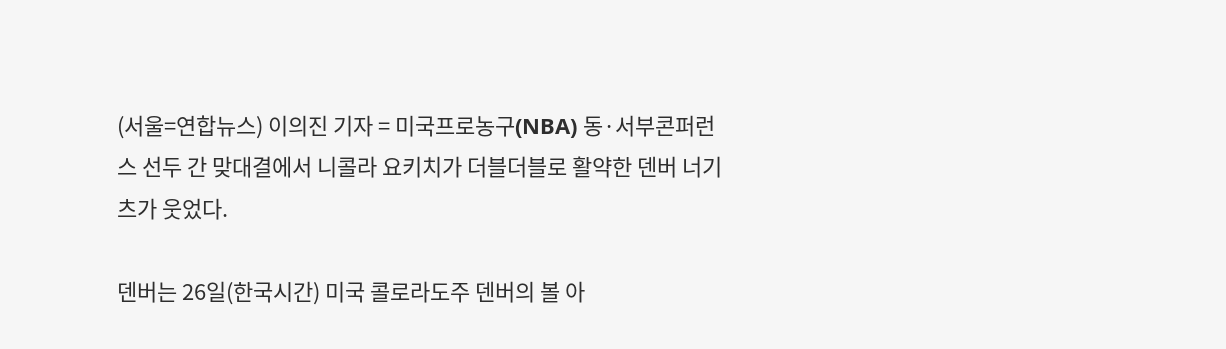(서울=연합뉴스) 이의진 기자 = 미국프로농구(NBA) 동·서부콘퍼런스 선두 간 맞대결에서 니콜라 요키치가 더블더블로 활약한 덴버 너기츠가 웃었다.

덴버는 26일(한국시간) 미국 콜로라도주 덴버의 볼 아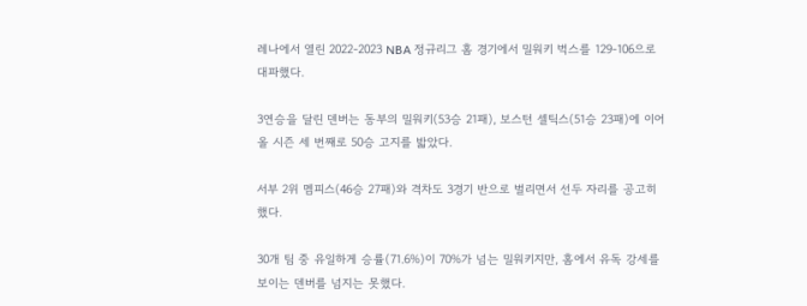레나에서 열린 2022-2023 NBA 정규리그 홈 경기에서 밀워키 벅스를 129-106으로 대파했다.

3연승을 달린 덴버는 동부의 밀워키(53승 21패), 보스턴 셀틱스(51승 23패)에 이어 올 시즌 세 번째로 50승 고지를 밟았다.

서부 2위 멤피스(46승 27패)와 격차도 3경기 반으로 벌리면서 선두 자리를 공고히 했다.

30개 팀 중 유일하게 승률(71.6%)이 70%가 넘는 밀워키지만, 홈에서 유독 강세를 보이는 덴버를 넘지는 못했다.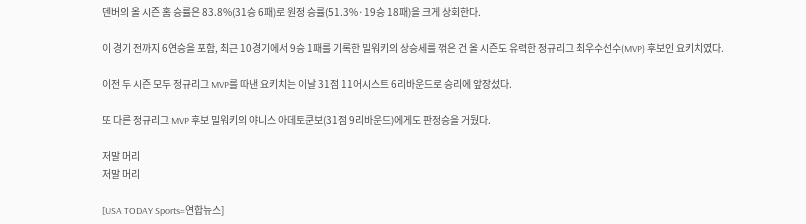덴버의 올 시즌 홈 승률은 83.8%(31승 6패)로 원정 승률(51.3%·19승 18패)을 크게 상회한다.

이 경기 전까지 6연승을 포함, 최근 10경기에서 9승 1패를 기록한 밀워키의 상승세를 꺾은 건 올 시즌도 유력한 정규리그 최우수선수(MVP) 후보인 요키치였다.

이전 두 시즌 모두 정규리그 MVP를 따낸 요키치는 이날 31점 11어시스트 6리바운드로 승리에 앞장섰다.

또 다른 정규리그 MVP 후보 밀워키의 야니스 아데토쿤보(31점 9리바운드)에게도 판정승을 거뒀다.

저말 머리
저말 머리

[USA TODAY Sports=연합뉴스]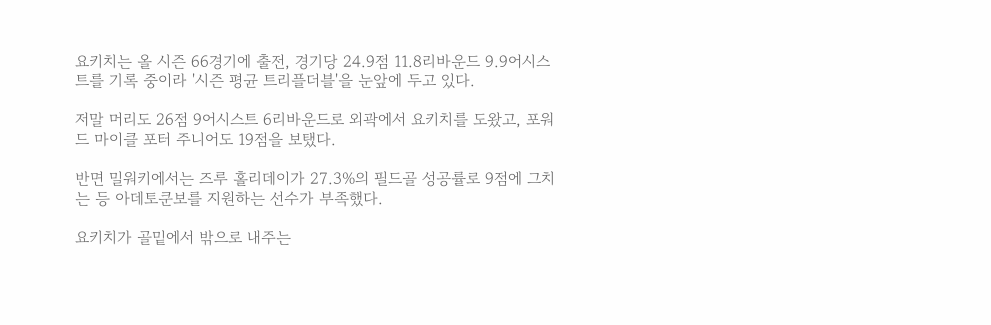요키치는 올 시즌 66경기에 출전, 경기당 24.9점 11.8리바운드 9.9어시스트를 기록 중이라 '시즌 평균 트리플더블'을 눈앞에 두고 있다.

저말 머리도 26점 9어시스트 6리바운드로 외곽에서 요키치를 도왔고, 포워드 마이클 포터 주니어도 19점을 보탰다.

반면 밀워키에서는 즈루 홀리데이가 27.3%의 필드골 성공률로 9점에 그치는 등 아데토쿤보를 지원하는 선수가 부족했다.

요키치가 골밑에서 밖으로 내주는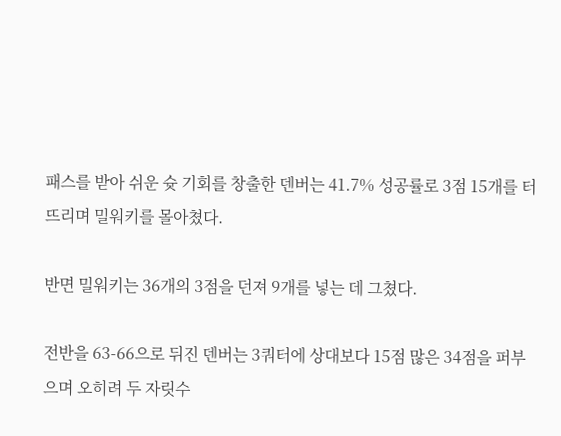패스를 받아 쉬운 슛 기회를 창출한 덴버는 41.7% 성공률로 3점 15개를 터뜨리며 밀워키를 몰아쳤다.

반면 밀워키는 36개의 3점을 던져 9개를 넣는 데 그쳤다.

전반을 63-66으로 뒤진 덴버는 3쿼터에 상대보다 15점 많은 34점을 퍼부으며 오히려 두 자릿수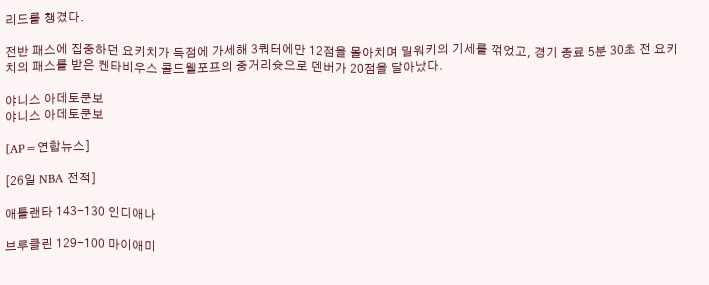리드를 챙겼다.

전반 패스에 집중하던 요키치가 득점에 가세해 3쿼터에만 12점을 몰아치며 밀워키의 기세를 꺾었고, 경기 종료 5분 30초 전 요키치의 패스를 받은 켄타비우스 콜드웰포프의 중거리슛으로 덴버가 20점을 달아났다.

야니스 아데토쿤보
야니스 아데토쿤보

[AP=연합뉴스]

[26일 NBA 전적]

애틀랜타 143-130 인디애나

브루클린 129-100 마이애미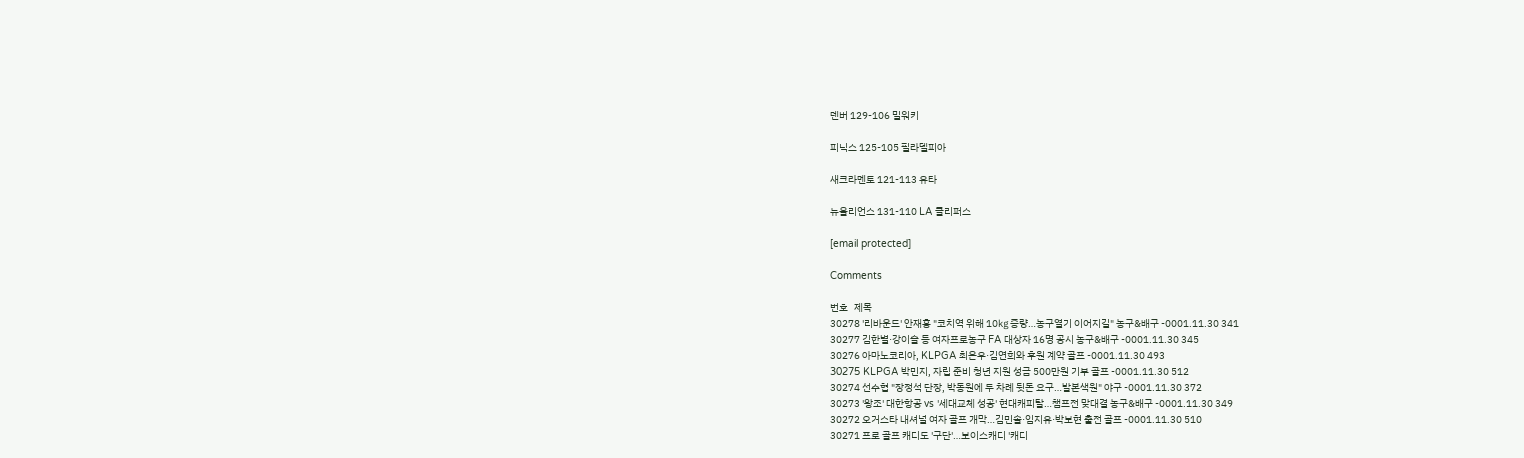덴버 129-106 밀워키

피닉스 125-105 필라델피아

새크라멘토 121-113 유타

뉴올리언스 131-110 LA 클리퍼스

[email protected]

Comments

번호   제목
30278 '리바운드' 안재홍 "코치역 위해 10㎏ 증량…농구열기 이어지길" 농구&배구 -0001.11.30 341
30277 김한별·강이슬 등 여자프로농구 FA 대상자 16명 공시 농구&배구 -0001.11.30 345
30276 아마노코리아, KLPGA 최은우·김연희와 후원 계약 골프 -0001.11.30 493
30275 KLPGA 박민지, 자립 준비 청년 지원 성금 500만원 기부 골프 -0001.11.30 512
30274 선수협 "장정석 단장, 박동원에 두 차례 뒷돈 요구…발본색원" 야구 -0001.11.30 372
30273 '왕조' 대한항공 vs '세대교체 성공' 현대캐피탈…챔프전 맞대결 농구&배구 -0001.11.30 349
30272 오거스타 내셔널 여자 골프 개막…김민솔·임지유·박보현 출전 골프 -0001.11.30 510
30271 프로 골프 캐디도 '구단'…보이스캐디 '캐디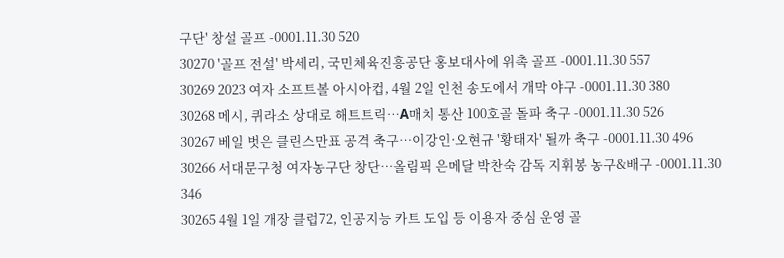구단' 창설 골프 -0001.11.30 520
30270 '골프 전설' 박세리, 국민체육진흥공단 홍보대사에 위촉 골프 -0001.11.30 557
30269 2023 여자 소프트볼 아시아컵, 4월 2일 인천 송도에서 개막 야구 -0001.11.30 380
30268 메시, 퀴라소 상대로 해트트릭…A매치 통산 100호골 돌파 축구 -0001.11.30 526
30267 베일 벗은 클린스만표 공격 축구…이강인·오현규 '황태자' 될까 축구 -0001.11.30 496
30266 서대문구청 여자농구단 창단…올림픽 은메달 박찬숙 감독 지휘봉 농구&배구 -0001.11.30 346
30265 4월 1일 개장 클럽72, 인공지능 카트 도입 등 이용자 중심 운영 골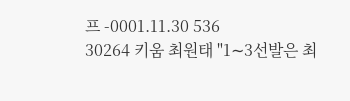프 -0001.11.30 536
30264 키움 최원태 "1∼3선발은 최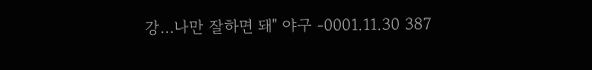강…나만 잘하면 돼" 야구 -0001.11.30 387